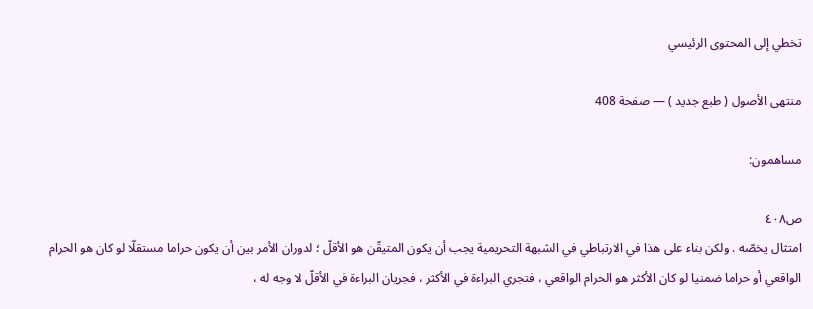تخطي إلى المحتوى الرئيسي

منتهى الأصول ( طبع جديد ) — صفحة 408

مساهمون:

ص٤٠٨
امتثال يخصّه . ولكن بناء على هذا في الارتباطي في الشبهة التحريمية يجب أن يكون المتيقّن هو الأقلّ ؛ لدوران الأمر بين أن يكون حراما مستقلّا لو كان هو الحرام الواقعي أو حراما ضمنيا لو كان الأكثر هو الحرام الواقعي ، فتجري البراءة في الأكثر ، فجريان البراءة في الأقلّ لا وجه له ،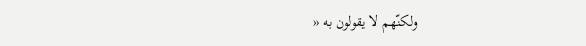ولكنّهم لا يقولون به «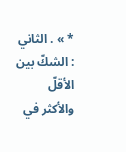* » . الثاني : الشكّ بين الأقلّ والأكثر في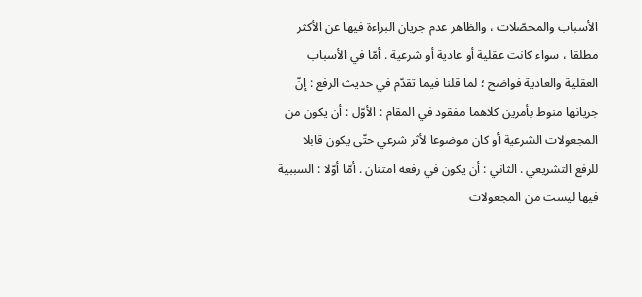الأسباب والمحصّلات ، والظاهر عدم جريان البراءة فيها عن الأكثر مطلقا ، سواء كانت عقلية أو عادية أو شرعية . أمّا في الأسباب العقلية والعادية فواضح ؛ لما قلنا فيما تقدّم في حديث الرفع : إنّ جريانها منوط بأمرين كلاهما مفقود في المقام : الأوّل : أن يكون من المجعولات الشرعية أو كان موضوعا لأثر شرعي حتّى يكون قابلا للرفع التشريعي . الثاني : أن يكون في رفعه امتنان . أمّا أوّلا : السببية فيها ليست من المجعولات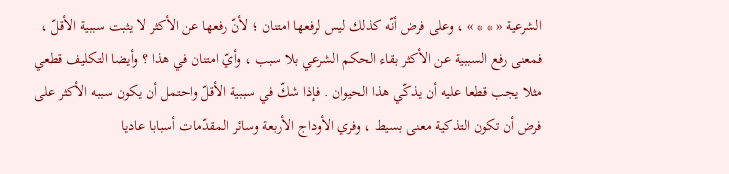الشرعية « * * » ، وعلى فرض أنّه كذلك ليس لرفعها امتنان ؛ لأنّ رفعها عن الأكثر لا يثبت سببية الأقلّ ، فمعنى رفع السببية عن الأكثر بقاء الحكم الشرعي بلا سبب ، وأيّ امتنان في هذا ؟ وأيضا التكليف قطعي مثلا يجب قطعا عليه أن يذكّي هذا الحيوان . فإذا شكّ في سببية الأقلّ واحتمل أن يكون سببه الأكثر على فرض أن تكون التذكية معنى بسيط ، وفري الأوداج الأربعة وسائر المقدّمات أسبابا عاديا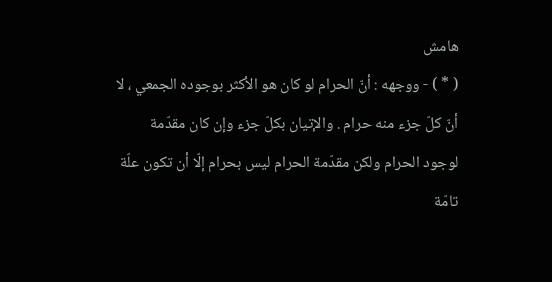هامش
( * ) - ووجهه : أنّ الحرام لو كان هو الأكثر بوجوده الجمعي ، لا أنّ كلّ جزء منه حرام . والإتيان بكلّ جزء وإن كان مقدّمة لوجود الحرام ولكن مقدّمة الحرام ليس بحرام إلّا أن تكون علّة تامّة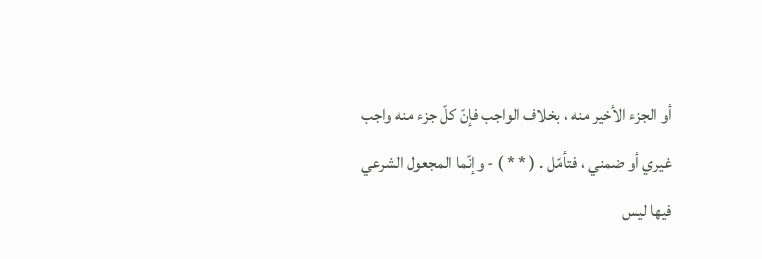أو الجزء الأخير منه ، بخلاف الواجب فإنّ كلّ جزء منه واجب غيري أو ضمني ، فتأمّل . ( * * ) - وإنّما المجعول الشرعي فيها ليس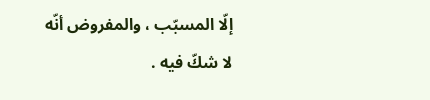إلّا المسبّب ، والمفروض أنّه لا شكّ فيه .